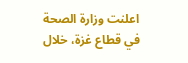اعلنت وزارة الصحة في قطاع غزة، خلال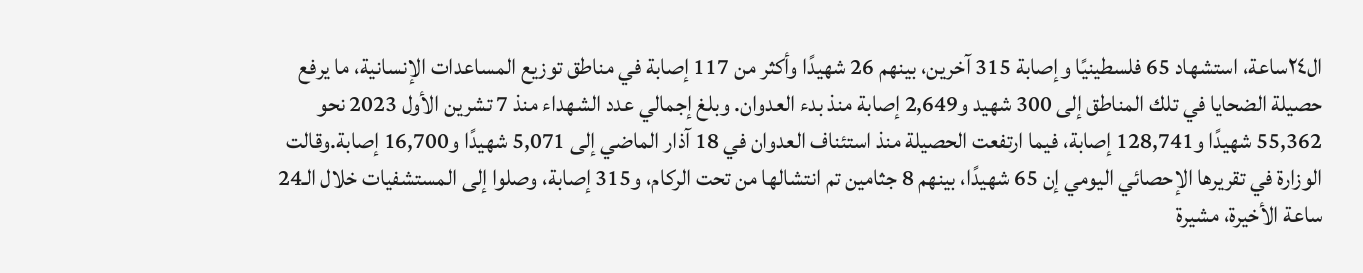ال٢٤ساعة، استشهاد 65 فلسطينيًا وإصابة 315 آخرين، بينهم 26 شهيدًا وأكثر من 117 إصابة في مناطق توزيع المساعدات الإنسانية، ما يرفع حصيلة الضحايا في تلك المناطق إلى 300 شهيد و2,649 إصابة منذ بدء العدوان. وبلغ إجمالي عدد الشهداء منذ 7 تشرين الأول 2023 نحو 55,362 شهيدًا و128,741 إصابة، فيما ارتفعت الحصيلة منذ استئناف العدوان في 18 آذار الماضي إلى 5,071 شهيدًا و16,700 إصابة.وقالت الوزارة في تقريرها الإحصائي اليومي إن 65 شهيدًا، بينهم 8 جثامين تم انتشالها من تحت الركام، و315 إصابة، وصلوا إلى المستشفيات خلال الـ24 ساعة الأخيرة، مشيرة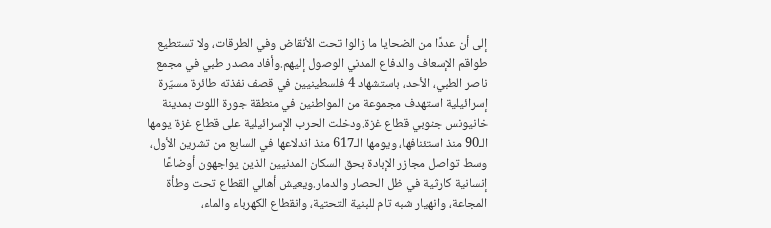إلى أن عددًا من الضحايا ما زالوا تحت الأنقاض وفي الطرقات، ولا تستطيع طواقم الإسعاف والدفاع المدني الوصول إليهم.وأفاد مصدر طبي في مجمع ناصر الطبي، الأحد، باستشهاد 4 فلسطينيين في قصف نفذته طائرة مسيّرة إسرائيلية استهدف مجموعة من المواطنين في منطقة جورة اللوت بمدينة خانيونس جنوبي قطاع غزة.ودخلت الحرب الإسرائيلية على قطاع غزة يومها الـ90 منذ استئنافها، ويومها الـ617 منذ اندلاعها في السابع من تشرين الأول، وسط تواصل مجازر الإبادة بحق السكان المدنيين الذين يواجهون أوضاعًا إنسانية كارثية في ظل الحصار والدمار.ويعيش أهالي القطاع تحت وطأة المجاعة، وانهيار شبه تام للبنية التحتية، وانقطاع الكهرباء والماء،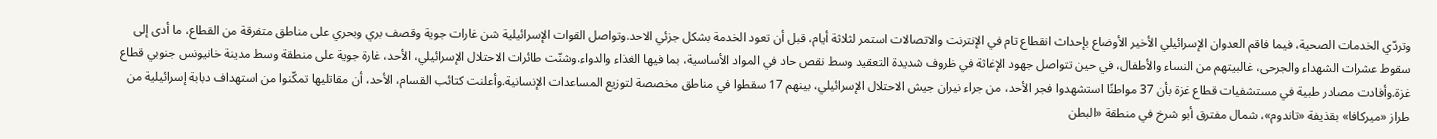وتردّي الخدمات الصحية، فيما فاقم العدوان الإسرائيلي الأخير الأوضاع بإحداث انقطاع تام في الإنترنت والاتصالات استمر لثلاثة أيام، قبل أن تعود الخدمة بشكل جزئي الاحد.وتواصل القوات الإسرائيلية شن غارات جوية وقصف بري وبحري على مناطق متفرقة من القطاع، ما أدى إلى سقوط عشرات الشهداء والجرحى، غالبيتهم من النساء والأطفال، في حين تتواصل جهود الإغاثة في ظروف شديدة التعقيد وسط نقص حاد في المواد الأساسية، بما فيها الغذاء والدواء.وشنّت طائرات الاحتلال الإسرائيلي، الأحد، غارة جوية على منطقة وسط مدينة خانيونس جنوبي قطاع غزة.وأفادت مصادر طبية في مستشفيات قطاع غزة بأن 37 مواطنًا استشهدوا فجر الأحد، من جراء نيران جيش الاحتلال الإسرائيلي، بينهم 17 سقطوا في مناطق مخصصة لتوزيع المساعدات الإنسانية.وأعلنت كتائب القسام، الأحد، أن مقاتليها تمكّنوا من استهداف دبابة إسرائيلية من طراز «ميركافا» بقذيفة «تاندوم»، شمال مفترق أبو شرخ في منطقة «البطن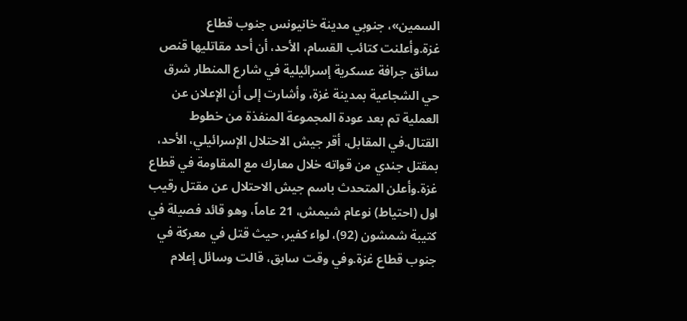السمين»، جنوبي مدينة خانيونس جنوب قطاع غزة.وأعلنت كتائب القسام، الأحد، أن أحد مقاتليها قنص سائق جرافة عسكرية إسرائيلية في شارع المنطار شرق حي الشجاعية بمدينة غزة، وأشارت إلى أن الإعلان عن العملية تم بعد عودة المجموعة المنفذة من خطوط القتال.في المقابل، أقر جيش الاحتلال الإسرائيلي، الأحد، بمقتل جندي من قواته خلال معارك مع المقاومة في قطاع غزة.وأعلن المتحدث باسم جيش الاحتلال عن مقتل رقيب اول (احتياط) نوعام شيمش، 21 عاماً، وهو قائد فصيلة في كتيبة شمشون (92)، لواء كفير، حيث قتل في معركة في جنوب قطاع غزة.وفي وقت سابق، قالت وسائل إعلام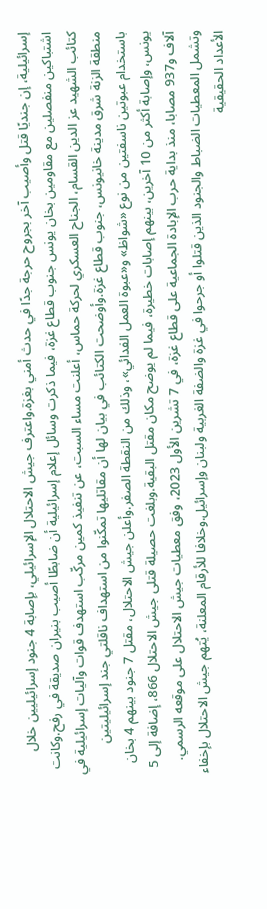إسرائيلية، إن جنديًا قتل وأصيب آخر بجروح حرجة جدًا في حدث أمني بغزة.واعترف جيش الاحتلال الإسرائيلي، بإصابة 4 جنود إسرائيليين خلال اشتباكين منفصلين مع مقاومين بخان يونس جنوب قطاع غزة، فيما ذكرت وسائل إعلام إسرائيلية أن ضابطًا أصيب بنيران صديقة في رفح.وكانت كتائب الشهيد عز الدين القسام، الجناح العسكري لحركة حماس، أعلنت مساء السبت، عن تنفيذ كمين مركّب استهدف قوات وآليات إسرائيلية في منطقة الزنة شرق مدينة خانيونس، جنوب قطاع غزة.وأوضحت الكتائب في بيان لها أن مقاتليها تمكّنوا من استهداف ناقلتي جند إسرائيليتين باستخدام عبوتين ناسفتين من نوع «شواظ» و«عبوة العمل الفدائي»، وذلك من النقطة الصفر.وأعلن جيش الاحتلال، مقتل 7 جنود بينهم 4 بخان يونس، وإصابة أكثر من 10 آخرين، بينهم إصابات خطيرة، فيما لم يوضح مكان مقتل البقية.وبلغت حصيلة قتلى جيش الاحتلال 866، إضافة إلى 5 آلاف و937 مصابا، منذ بداية حرب الإبادة الجماعية على قطاع غزة، في 7 تشرين الأول 2023، وفق معطيات جيش الاحتلال على موقعه الرسمي. وتشمل المعطيات الضباط والجنود الذين قتلوا أو جرحوا في غزة والضفة الغربية ولبنان وإسرائيل.وخلافا للأرقام المعلنة، يُتهم جيش الاحتلال بإخفاء الأعداد الحقيقية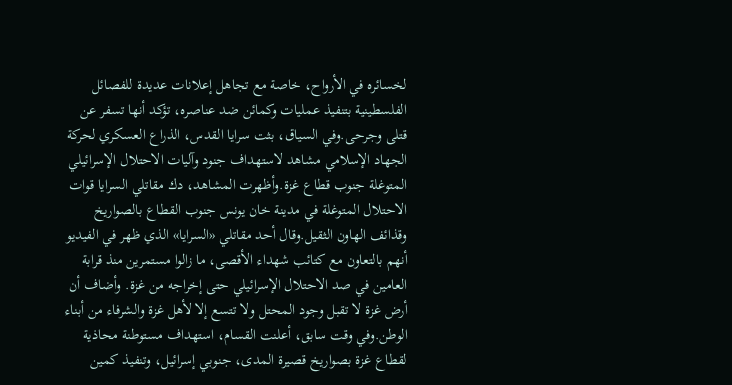لخسائره في الأرواح، خاصة مع تجاهل إعلانات عديدة للفصائل الفلسطينية بتنفيذ عمليات وكمائن ضد عناصره، تؤكد أنها تسفر عن قتلى وجرحى.وفي السياق، بثت سرايا القدس، الذراع العسكري لحركة الجهاد الإسلامي مشاهد لاستهداف جنود وآليات الاحتلال الإسرائيلي المتوغلة جنوب قطاع غزة.وأظهرت المشاهد، دك مقاتلي السرايا قوات الاحتلال المتوغلة في مدينة خان يونس جنوب القطاع بالصواريخ وقذائف الهاون الثقيل.وقال أحد مقاتلي «السرايا» الذي ظهر في الفيديو أنهم بالتعاون مع كتائب شهداء الأقصى، ما زالوا مستمرين منذ قرابة العامين في صد الاحتلال الإسرائيلي حتى إخراجه من غزة. وأضاف أن أرض غزة لا تقبل وجود المحتل ولا تتسع إلا لأهل غزة والشرفاء من أبناء الوطن.وفي وقت سابق، أعلنت القسام، استهداف مستوطنة محاذية لقطاع غزة بصواريخ قصيرة المدى، جنوبي إسرائيل، وتنفيذ كمين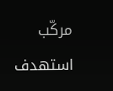مركّب استهدف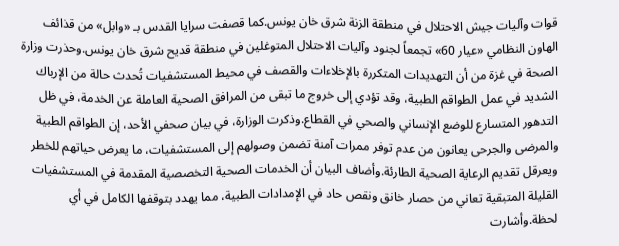قوات وآليات جيش الاحتلال في منطقة الزنة شرق خان يونس.كما قصفت سرايا القدس بـ «وابل» من قذائف الهاون النظامي «عيار 60» تجمعاً لجنود وآليات الاحتلال المتوغلين في منطقة قديح شرق خان يونس.وحذرت وزارة الصحة في غزة من أن التهديدات المتكررة بالإخلاءات والقصف في محيط المستشفيات تُحدث حالة من الإرباك الشديد في عمل الطواقم الطبية، وقد تؤدي إلى خروج ما تبقى من المرافق الصحية العاملة عن الخدمة، في ظل التدهور المتسارع للوضع الإنساني والصحي في القطاع.وذكرت الوزارة، في بيان صحفي الأحد، إن الطواقم الطبية والمرضى والجرحى يعانون من عدم توفر ممرات آمنة تضمن وصولهم إلى المستشفيات، ما يعرض حياتهم للخطر ويعرقل تقديم الرعاية الصحية الطارئة.وأضاف البيان أن الخدمات الصحية التخصصية المقدمة في المستشفيات القليلة المتبقية تعاني من حصار خانق ونقص حاد في الإمدادات الطبية، مما يهدد بتوقفها الكامل في أي لحظة.وأشارت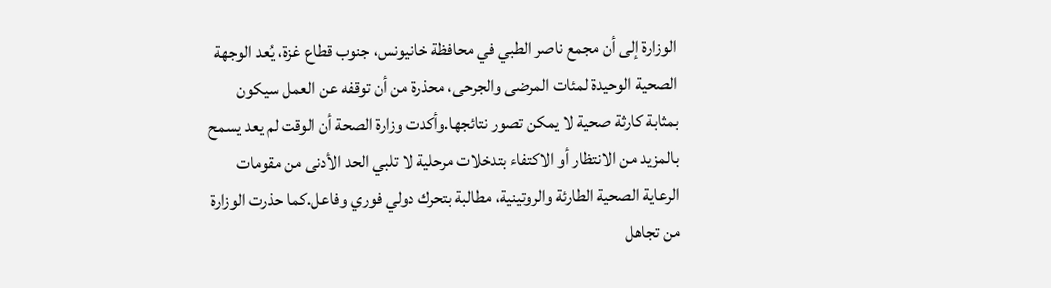الوزارة إلى أن مجمع ناصر الطبي في محافظة خانيونس، جنوب قطاع غزة، يُعد الوجهة الصحية الوحيدة لمئات المرضى والجرحى، محذرة من أن توقفه عن العمل سيكون بمثابة كارثة صحية لا يمكن تصور نتائجها.وأكدت وزارة الصحة أن الوقت لم يعد يسمح بالمزيد من الانتظار أو الاكتفاء بتدخلات مرحلية لا تلبي الحد الأدنى من مقومات الرعاية الصحية الطارئة والروتينية، مطالبة بتحرك دولي فوري وفاعل.كما حذرت الوزارة من تجاهل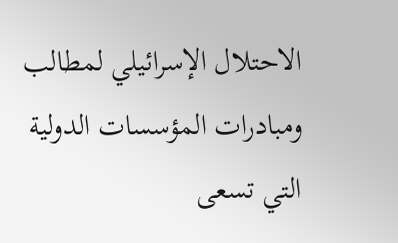الاحتلال الإسرائيلي لمطالب ومبادرات المؤسسات الدولية التي تسعى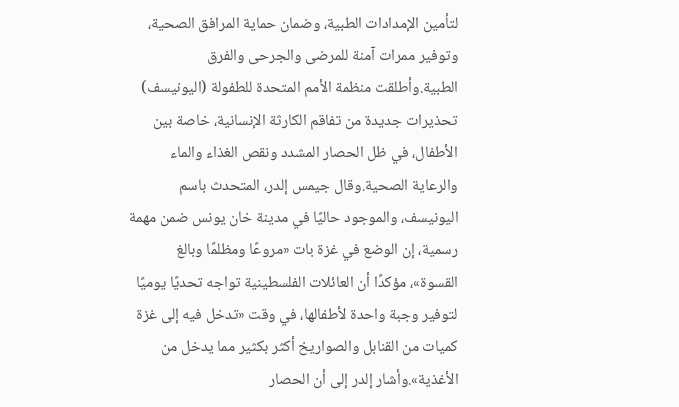لتأمين الإمدادات الطبية، وضمان حماية المرافق الصحية، وتوفير ممرات آمنة للمرضى والجرحى والفرق الطبية.وأطلقت منظمة الأمم المتحدة للطفولة (اليونيسف) تحذيرات جديدة من تفاقم الكارثة الإنسانية، خاصة بين الأطفال، في ظل الحصار المشدد ونقص الغذاء والماء والرعاية الصحية.وقال جيمس إلدر، المتحدث باسم اليونيسف، والموجود حاليًا في مدينة خان يونس ضمن مهمة رسمية، إن الوضع في غزة بات «مروعًا ومظلمًا وبالغ القسوة»، مؤكدًا أن العائلات الفلسطينية تواجه تحديًا يوميًا لتوفير وجبة واحدة لأطفالها، في وقت «تدخل فيه إلى غزة كميات من القنابل والصواريخ أكثر بكثير مما يدخل من الأغذية».وأشار إلدر إلى أن الحصار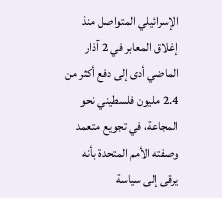الإسرائيلي المتواصل منذ إغلاق المعابر في 2 آذار الماضي أدى إلى دفع أكثر من 2.4 مليون فلسطيني نحو المجاعة، في تجويع متعمد وصفته الأمم المتحدة بأنه يرقى إلى سياسة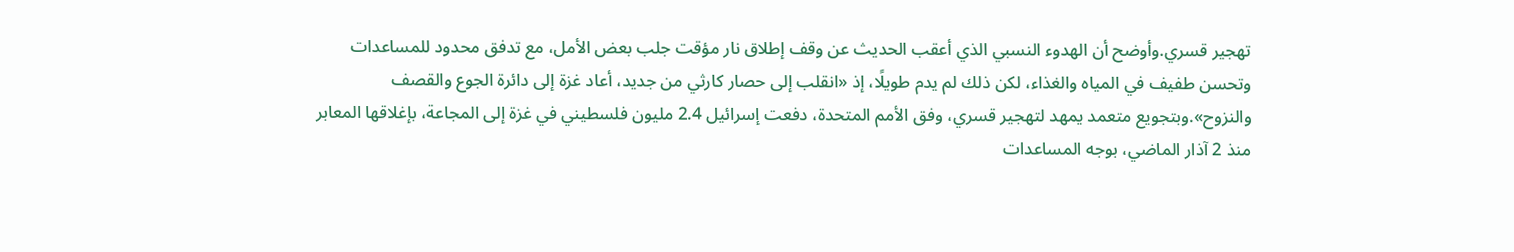تهجير قسري.وأوضح أن الهدوء النسبي الذي أعقب الحديث عن وقف إطلاق نار مؤقت جلب بعض الأمل، مع تدفق محدود للمساعدات وتحسن طفيف في المياه والغذاء، لكن ذلك لم يدم طويلًا، إذ «انقلب إلى حصار كارثي من جديد، أعاد غزة إلى دائرة الجوع والقصف والنزوح».وبتجويع متعمد يمهد لتهجير قسري، وفق الأمم المتحدة، دفعت إسرائيل 2.4 مليون فلسطيني في غزة إلى المجاعة، بإغلاقها المعابر منذ 2 آذار الماضي، بوجه المساعدات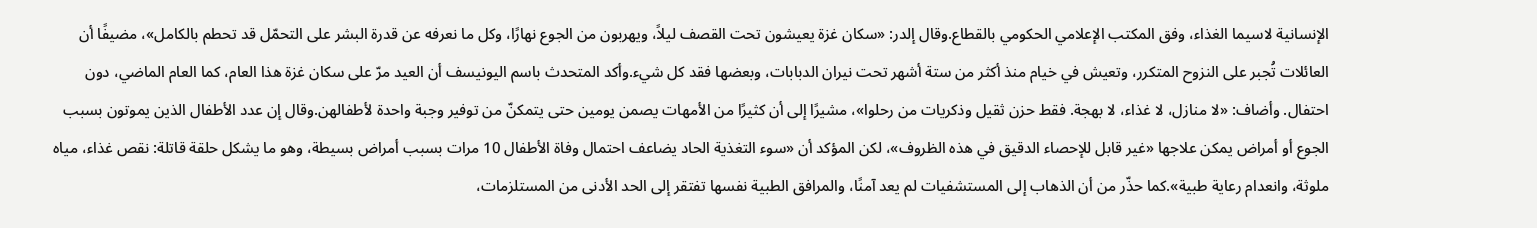الإنسانية لاسيما الغذاء، وفق المكتب الإعلامي الحكومي بالقطاع.وقال إلدر: «سكان غزة يعيشون تحت القصف ليلاً، ويهربون من الجوع نهارًا، وكل ما نعرفه عن قدرة البشر على التحمّل قد تحطم بالكامل»، مضيفًا أن العائلات تُجبر على النزوح المتكرر، وتعيش في خيام منذ أكثر من ستة أشهر تحت نيران الدبابات، وبعضها فقد كل شيء.وأكد المتحدث باسم اليونيسف أن العيد مرّ على سكان غزة هذا العام، كما العام الماضي، دون احتفال. وأضاف: «لا منازل، لا غذاء، لا بهجة. فقط حزن ثقيل وذكريات من رحلوا»، مشيرًا إلى أن كثيرًا من الأمهات يصمن يومين حتى يتمكنّ من توفير وجبة واحدة لأطفالهن.وقال إن عدد الأطفال الذين يموتون بسبب الجوع أو أمراض يمكن علاجها «غير قابل للإحصاء الدقيق في هذه الظروف»، لكن المؤكد أن «سوء التغذية الحاد يضاعف احتمال وفاة الأطفال 10 مرات بسبب أمراض بسيطة، وهو ما يشكل حلقة قاتلة: نقص غذاء، مياه ملوثة، وانعدام رعاية طبية».كما حذّر من أن الذهاب إلى المستشفيات لم يعد آمنًا، والمرافق الطبية نفسها تفتقر إلى الحد الأدنى من المستلزمات،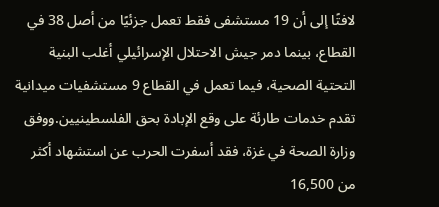لافتًا إلى أن 19 مستشفى فقط تعمل جزئيًا من أصل 38 في القطاع، بينما دمر جيش الاحتلال الإسرائيلي أغلب البنية التحتية الصحية، فيما تعمل في القطاع 9 مستشفيات ميدانية تقدم خدمات طارئة على وقع الإبادة بحق الفلسطينيين.ووفق وزارة الصحة في غزة، فقد أسفرت الحرب عن استشهاد أكثر من 16,500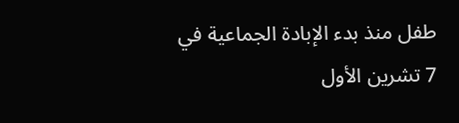طفل منذ بدء الإبادة الجماعية في 7 تشرين الأول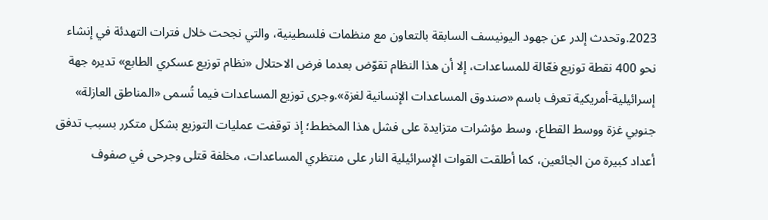2023.وتحدث إلدر عن جهود اليونيسف السابقة بالتعاون مع منظمات فلسطينية، والتي نجحت خلال فترات التهدئة في إنشاء نحو 400 نقطة توزيع فعّالة للمساعدات، إلا أن هذا النظام تقوّض بعدما فرض الاحتلال «نظام توزيع عسكري الطابع» تديره جهة إسرائيلية-أمريكية تعرف باسم «صندوق المساعدات الإنسانية لغزة».وجرى توزيع المساعدات فيما تُسمى «المناطق العازلة» جنوبي غزة ووسط القطاع، وسط مؤشرات متزايدة على فشل هذا المخطط؛ إذ توقفت عمليات التوزيع بشكل متكرر بسبب تدفق أعداد كبيرة من الجائعين، كما أطلقت القوات الإسرائيلية النار على منتظري المساعدات، مخلفة قتلى وجرحى في صفوف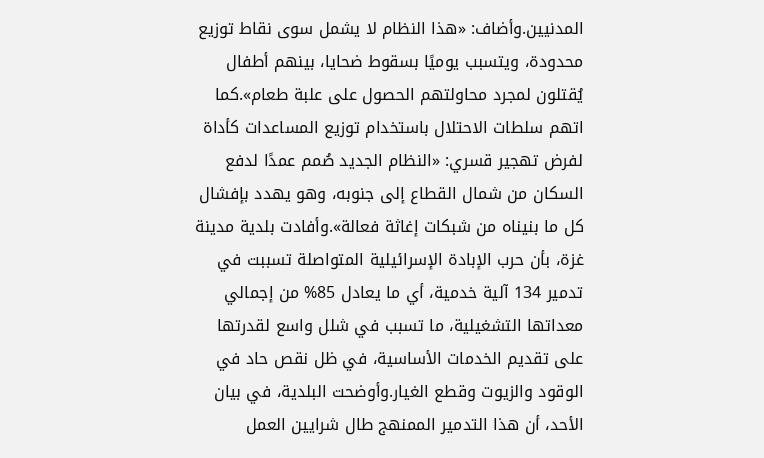المدنيين.وأضاف: «هذا النظام لا يشمل سوى نقاط توزيع محدودة، ويتسبب يوميًا بسقوط ضحايا، بينهم أطفال يُقتلون لمجرد محاولتهم الحصول على علبة طعام».كما اتهم سلطات الاحتلال باستخدام توزيع المساعدات كأداة لفرض تهجير قسري: «النظام الجديد صُمم عمدًا لدفع السكان من شمال القطاع إلى جنوبه، وهو يهدد بإفشال كل ما بنيناه من شبكات إغاثة فعالة».وأفادت بلدية مدينة غزة، بأن حرب الإبادة الإسرائيلية المتواصلة تسببت في تدمير 134 آلية خدمية، أي ما يعادل 85% من إجمالي معداتها التشغيلية، ما تسبب في شلل واسع لقدرتها على تقديم الخدمات الأساسية، في ظل نقص حاد في الوقود والزيوت وقطع الغيار.وأوضحت البلدية، في بيان الأحد، أن هذا التدمير الممنهج طال شرايين العمل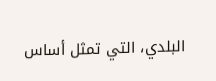البلدي، التي تمثل أساس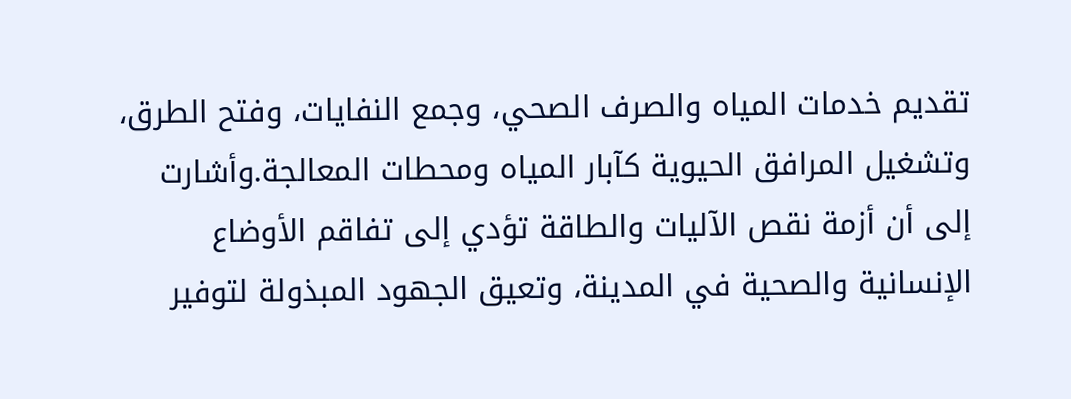تقديم خدمات المياه والصرف الصحي، وجمع النفايات، وفتح الطرق، وتشغيل المرافق الحيوية كآبار المياه ومحطات المعالجة.وأشارت إلى أن أزمة نقص الآليات والطاقة تؤدي إلى تفاقم الأوضاع الإنسانية والصحية في المدينة، وتعيق الجهود المبذولة لتوفير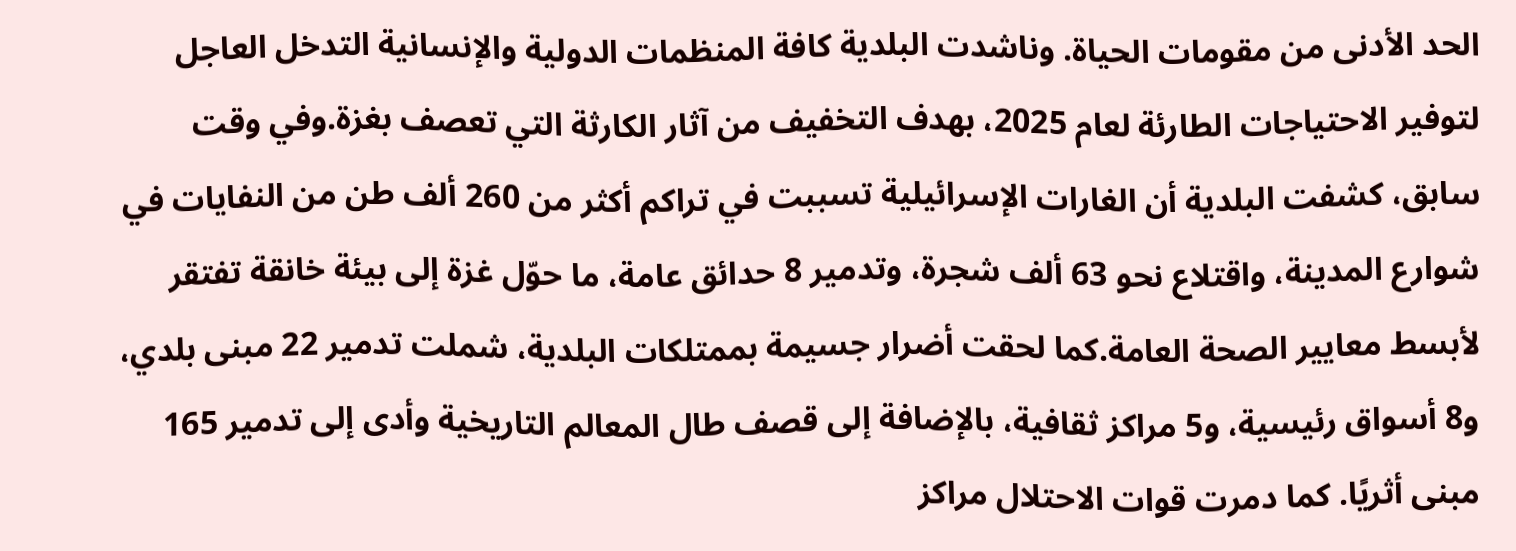الحد الأدنى من مقومات الحياة. وناشدت البلدية كافة المنظمات الدولية والإنسانية التدخل العاجل لتوفير الاحتياجات الطارئة لعام 2025، بهدف التخفيف من آثار الكارثة التي تعصف بغزة.وفي وقت سابق، كشفت البلدية أن الغارات الإسرائيلية تسببت في تراكم أكثر من 260 ألف طن من النفايات في شوارع المدينة، واقتلاع نحو 63 ألف شجرة، وتدمير 8 حدائق عامة، ما حوّل غزة إلى بيئة خانقة تفتقر لأبسط معايير الصحة العامة.كما لحقت أضرار جسيمة بممتلكات البلدية، شملت تدمير 22 مبنى بلدي، و8 أسواق رئيسية، و5 مراكز ثقافية، بالإضافة إلى قصف طال المعالم التاريخية وأدى إلى تدمير 165 مبنى أثريًا. كما دمرت قوات الاحتلال مراكز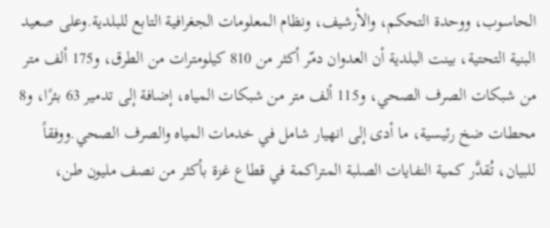الحاسوب، ووحدة التحكم، والأرشيف، ونظام المعلومات الجغرافية التابع للبلدية.وعلى صعيد البنية التحتية، بينت البلدية أن العدوان دمّر أكثر من 810 كيلومترات من الطرق، و175 ألف متر من شبكات الصرف الصحي، و115 ألف متر من شبكات المياه، إضافة إلى تدمير 63 بئرًا، و8 محطات ضخ رئيسية، ما أدى إلى انهيار شامل في خدمات المياه والصرف الصحي.ووفقاً للبيان، تُقدَّر كمية النفايات الصلبة المتراكمة في قطاع غزة بأكثر من نصف مليون طن،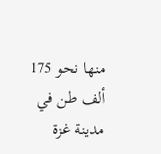منها نحو 175 ألف طن في مدينة غزة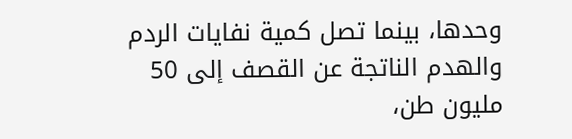وحدها، بينما تصل كمية نفايات الردم والهدم الناتجة عن القصف إلى 50 مليون طن،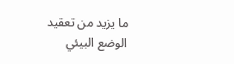ما يزيد من تعقيد الوضع البيئي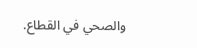والصحي في القطاع.